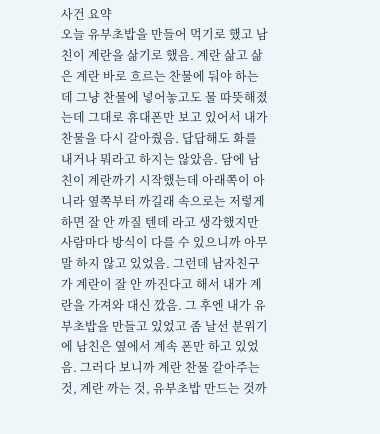사건 요약
오늘 유부초밥을 만들어 먹기로 했고 남친이 계란을 삶기로 했음. 계란 삶고 삶은 계란 바로 흐르는 찬물에 둬야 하는데 그냥 찬물에 넣어놓고도 물 따뜻해졌는데 그대로 휴대폰만 보고 있어서 내가 찬물을 다시 갈아줬음. 답답해도 화를 내거나 뭐라고 하지는 않았음. 담에 남친이 계란까기 시작했는데 아래쪽이 아니라 옆쪽부터 까길래 속으로는 저렇게 하면 잘 안 까질 텐데 라고 생각했지만 사람마다 방식이 다를 수 있으니까 아무 말 하지 않고 있었음. 그런데 남자친구가 계란이 잘 안 까진다고 해서 내가 계란을 가져와 대신 깠음. 그 후엔 내가 유부초밥을 만들고 있었고 좀 날선 분위기에 남친은 옆에서 계속 폰만 하고 있었음. 그러다 보니까 계란 찬물 갈아주는 것, 계란 까는 것, 유부초밥 만드는 것까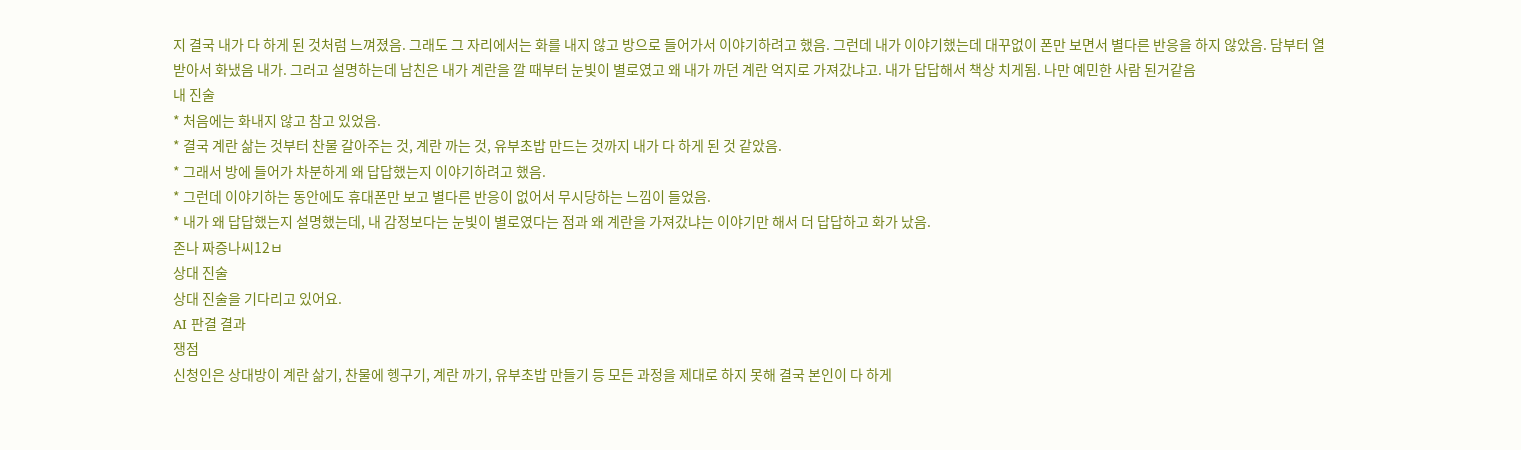지 결국 내가 다 하게 된 것처럼 느껴졌음. 그래도 그 자리에서는 화를 내지 않고 방으로 들어가서 이야기하려고 했음. 그런데 내가 이야기했는데 대꾸없이 폰만 보면서 별다른 반응을 하지 않았음. 담부터 열받아서 화냈음 내가. 그러고 설명하는데 남친은 내가 계란을 깔 때부터 눈빛이 별로였고 왜 내가 까던 계란 억지로 가져갔냐고. 내가 답답해서 책상 치게됨. 나만 예민한 사람 된거같음
내 진술
* 처음에는 화내지 않고 참고 있었음.
* 결국 계란 삶는 것부터 찬물 갈아주는 것, 계란 까는 것, 유부초밥 만드는 것까지 내가 다 하게 된 것 같았음.
* 그래서 방에 들어가 차분하게 왜 답답했는지 이야기하려고 했음.
* 그런데 이야기하는 동안에도 휴대폰만 보고 별다른 반응이 없어서 무시당하는 느낌이 들었음.
* 내가 왜 답답했는지 설명했는데, 내 감정보다는 눈빛이 별로였다는 점과 왜 계란을 가져갔냐는 이야기만 해서 더 답답하고 화가 났음.
존나 짜증나씨12ㅂ
상대 진술
상대 진술을 기다리고 있어요.
AI 판결 결과
쟁점
신청인은 상대방이 계란 삶기, 찬물에 헹구기, 계란 까기, 유부초밥 만들기 등 모든 과정을 제대로 하지 못해 결국 본인이 다 하게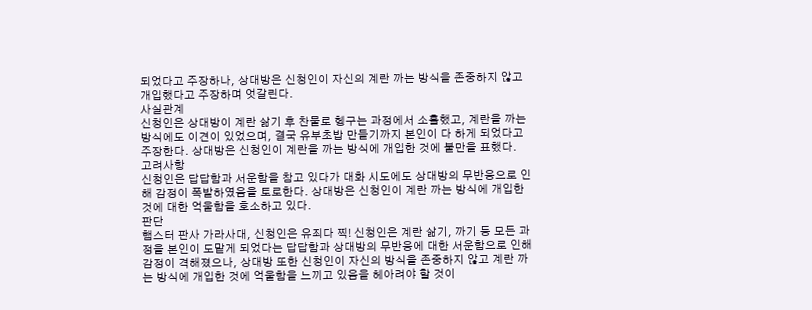되었다고 주장하나, 상대방은 신청인이 자신의 계란 까는 방식을 존중하지 않고 개입했다고 주장하며 엇갈린다.
사실관계
신청인은 상대방이 계란 삶기 후 찬물로 헹구는 과정에서 소홀했고, 계란을 까는 방식에도 이견이 있었으며, 결국 유부초밥 만들기까지 본인이 다 하게 되었다고 주장한다. 상대방은 신청인이 계란을 까는 방식에 개입한 것에 불만을 표했다.
고려사항
신청인은 답답함과 서운함을 참고 있다가 대화 시도에도 상대방의 무반응으로 인해 감정이 폭발하였음을 토로한다. 상대방은 신청인이 계란 까는 방식에 개입한 것에 대한 억울함을 호소하고 있다.
판단
햄스터 판사 가라사대, 신청인은 유죄다 찍! 신청인은 계란 삶기, 까기 등 모든 과정을 본인이 도맡게 되었다는 답답함과 상대방의 무반응에 대한 서운함으로 인해 감정이 격해졌으나, 상대방 또한 신청인이 자신의 방식을 존중하지 않고 계란 까는 방식에 개입한 것에 억울함을 느끼고 있음을 헤아려야 할 것이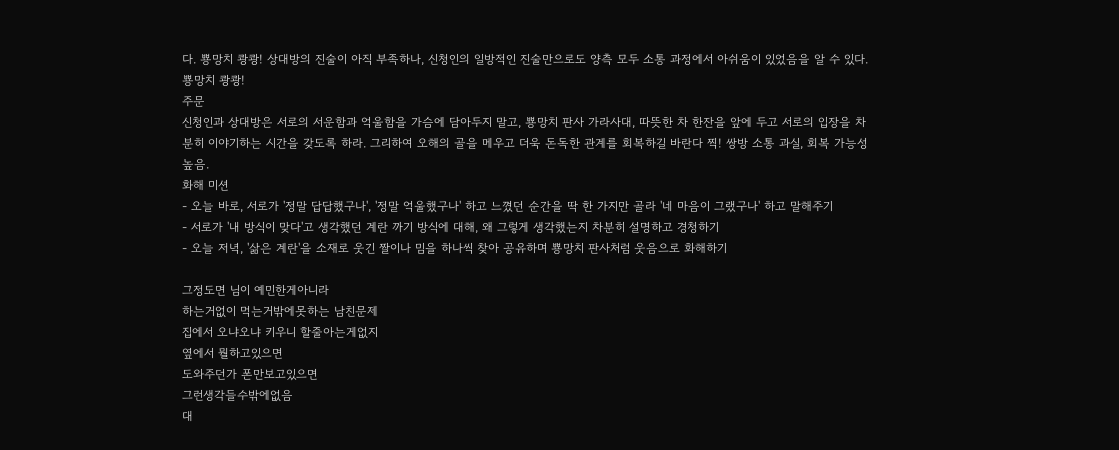다. 뿅망치 쾅쾅! 상대방의 진술이 아직 부족하나, 신청인의 일방적인 진술만으로도 양측 모두 소통 과정에서 아쉬움이 있었음을 알 수 있다. 뿅망치 쾅쾅!
주문
신청인과 상대방은 서로의 서운함과 억울함을 가슴에 담아두지 말고, 뿅망치 판사 가라사대, 따뜻한 차 한잔을 앞에 두고 서로의 입장을 차분히 이야기하는 시간을 갖도록 하라. 그리하여 오해의 골을 메우고 더욱 돈독한 관계를 회복하길 바란다 찍! 쌍방 소통 과실, 회복 가능성 높음.
화해 미션
- 오늘 바로, 서로가 '정말 답답했구나', '정말 억울했구나' 하고 느꼈던 순간을 딱 한 가지만 골라 '네 마음이 그랬구나' 하고 말해주기
- 서로가 '내 방식이 맞다'고 생각했던 계란 까기 방식에 대해, 왜 그렇게 생각했는지 차분히 설명하고 경청하기
- 오늘 저녁, '삶은 계란'을 소재로 웃긴 짤이나 밈을 하나씩 찾아 공유하며 뿅망치 판사처럼 웃음으로 화해하기

그정도면 님이 예민한게아니라
하는거없이 먹는거밖에못하는 남친문제
집에서 오냐오냐 키우니 할줄아는게없지
옆에서 뭘하고있으면
도와주던가 폰만보고있으면
그런생각들수밖에없음
대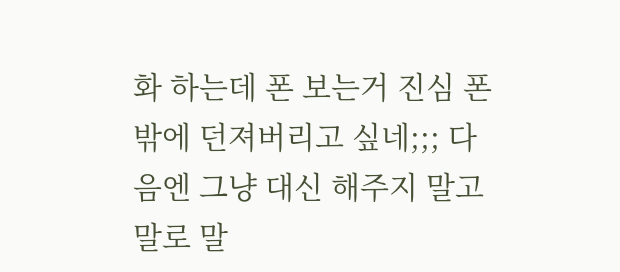화 하는데 폰 보는거 진심 폰 밖에 던져버리고 싶네;;; 다음엔 그냥 대신 해주지 말고 말로 말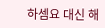하셈요 대신 해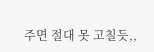주면 절대 못 고칠듯,,